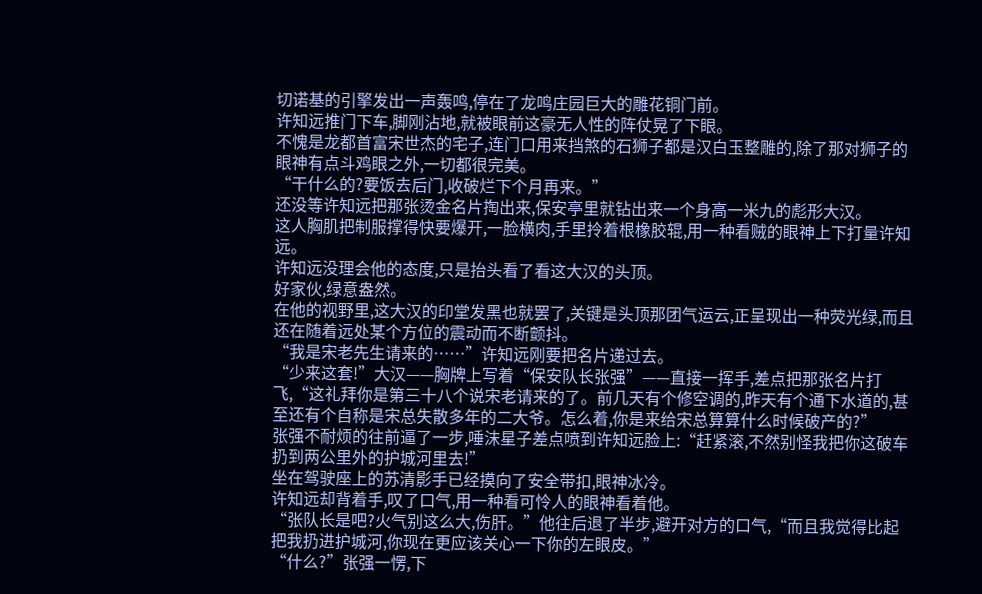切诺基的引擎发出一声轰鸣,停在了龙鸣庄园巨大的雕花铜门前。
许知远推门下车,脚刚沾地,就被眼前这豪无人性的阵仗晃了下眼。
不愧是龙都首富宋世杰的宅子,连门口用来挡煞的石狮子都是汉白玉整雕的,除了那对狮子的眼神有点斗鸡眼之外,一切都很完美。
“干什么的?要饭去后门,收破烂下个月再来。”
还没等许知远把那张烫金名片掏出来,保安亭里就钻出来一个身高一米九的彪形大汉。
这人胸肌把制服撑得快要爆开,一脸横肉,手里拎着根橡胶辊,用一种看贼的眼神上下打量许知远。
许知远没理会他的态度,只是抬头看了看这大汉的头顶。
好家伙,绿意盎然。
在他的视野里,这大汉的印堂发黑也就罢了,关键是头顶那团气运云,正呈现出一种荧光绿,而且还在随着远处某个方位的震动而不断颤抖。
“我是宋老先生请来的……”许知远刚要把名片递过去。
“少来这套!”大汉——胸牌上写着“保安队长张强”——直接一挥手,差点把那张名片打飞,“这礼拜你是第三十八个说宋老请来的了。前几天有个修空调的,昨天有个通下水道的,甚至还有个自称是宋总失散多年的二大爷。怎么着,你是来给宋总算算什么时候破产的?”
张强不耐烦的往前逼了一步,唾沫星子差点喷到许知远脸上:“赶紧滚,不然别怪我把你这破车扔到两公里外的护城河里去!”
坐在驾驶座上的苏清影手已经摸向了安全带扣,眼神冰冷。
许知远却背着手,叹了口气,用一种看可怜人的眼神看着他。
“张队长是吧?火气别这么大,伤肝。”他往后退了半步,避开对方的口气,“而且我觉得比起把我扔进护城河,你现在更应该关心一下你的左眼皮。”
“什么?”张强一愣,下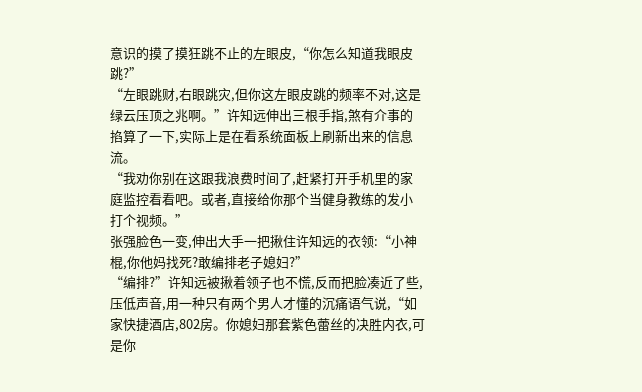意识的摸了摸狂跳不止的左眼皮,“你怎么知道我眼皮跳?”
“左眼跳财,右眼跳灾,但你这左眼皮跳的频率不对,这是绿云压顶之兆啊。”许知远伸出三根手指,煞有介事的掐算了一下,实际上是在看系统面板上刷新出来的信息流。
“我劝你别在这跟我浪费时间了,赶紧打开手机里的家庭监控看看吧。或者,直接给你那个当健身教练的发小打个视频。”
张强脸色一变,伸出大手一把揪住许知远的衣领:“小神棍,你他妈找死?敢编排老子媳妇?”
“编排?”许知远被揪着领子也不慌,反而把脸凑近了些,压低声音,用一种只有两个男人才懂的沉痛语气说,“如家快捷酒店,802房。你媳妇那套紫色蕾丝的决胜内衣,可是你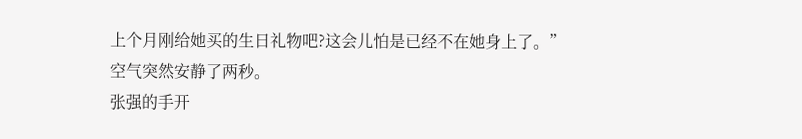上个月刚给她买的生日礼物吧?这会儿怕是已经不在她身上了。”
空气突然安静了两秒。
张强的手开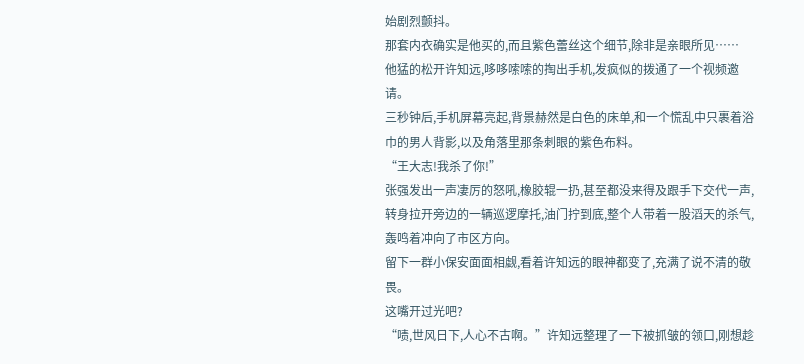始剧烈颤抖。
那套内衣确实是他买的,而且紫色蕾丝这个细节,除非是亲眼所见……
他猛的松开许知远,哆哆嗦嗦的掏出手机,发疯似的拨通了一个视频邀请。
三秒钟后,手机屏幕亮起,背景赫然是白色的床单,和一个慌乱中只裹着浴巾的男人背影,以及角落里那条刺眼的紫色布料。
“王大志!我杀了你!”
张强发出一声凄厉的怒吼,橡胶辊一扔,甚至都没来得及跟手下交代一声,转身拉开旁边的一辆巡逻摩托,油门拧到底,整个人带着一股滔天的杀气,轰鸣着冲向了市区方向。
留下一群小保安面面相觑,看着许知远的眼神都变了,充满了说不清的敬畏。
这嘴开过光吧?
“啧,世风日下,人心不古啊。”许知远整理了一下被抓皱的领口,刚想趁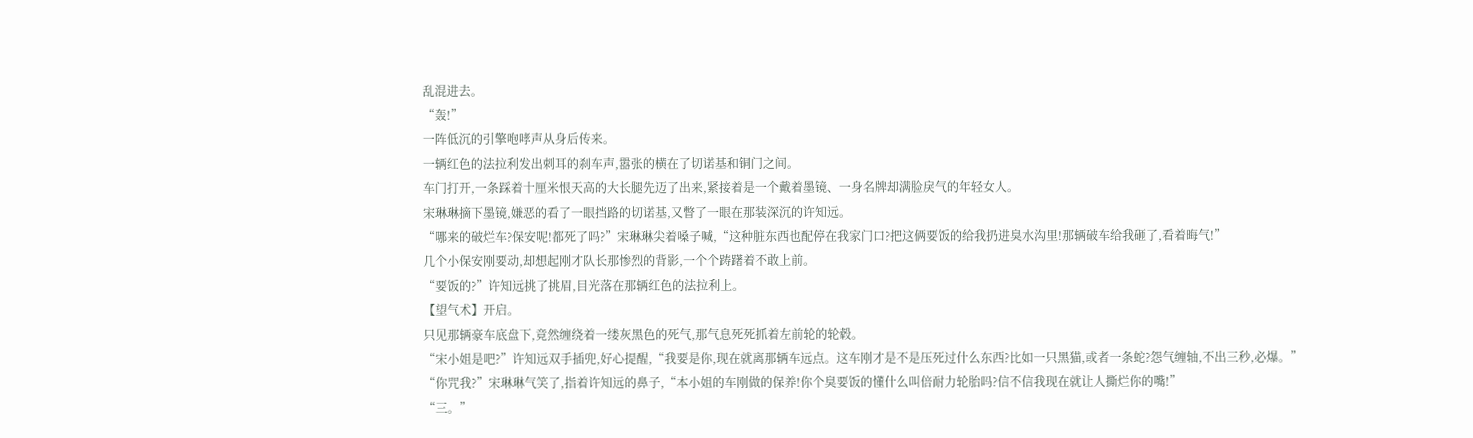乱混进去。
“轰!”
一阵低沉的引擎咆哮声从身后传来。
一辆红色的法拉利发出刺耳的刹车声,嚣张的横在了切诺基和铜门之间。
车门打开,一条踩着十厘米恨天高的大长腿先迈了出来,紧接着是一个戴着墨镜、一身名牌却满脸戾气的年轻女人。
宋琳琳摘下墨镜,嫌恶的看了一眼挡路的切诺基,又瞥了一眼在那装深沉的许知远。
“哪来的破烂车?保安呢!都死了吗?”宋琳琳尖着嗓子喊,“这种脏东西也配停在我家门口?把这俩要饭的给我扔进臭水沟里!那辆破车给我砸了,看着晦气!”
几个小保安刚要动,却想起刚才队长那惨烈的背影,一个个踌躇着不敢上前。
“要饭的?”许知远挑了挑眉,目光落在那辆红色的法拉利上。
【望气术】开启。
只见那辆豪车底盘下,竟然缠绕着一缕灰黑色的死气,那气息死死抓着左前轮的轮毂。
“宋小姐是吧?”许知远双手插兜,好心提醒,“我要是你,现在就离那辆车远点。这车刚才是不是压死过什么东西?比如一只黑猫,或者一条蛇?怨气缠轴,不出三秒,必爆。”
“你咒我?”宋琳琳气笑了,指着许知远的鼻子,“本小姐的车刚做的保养!你个臭要饭的懂什么叫倍耐力轮胎吗?信不信我现在就让人撕烂你的嘴!”
“三。”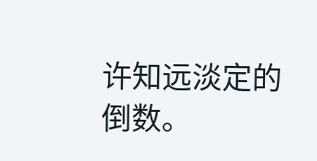许知远淡定的倒数。